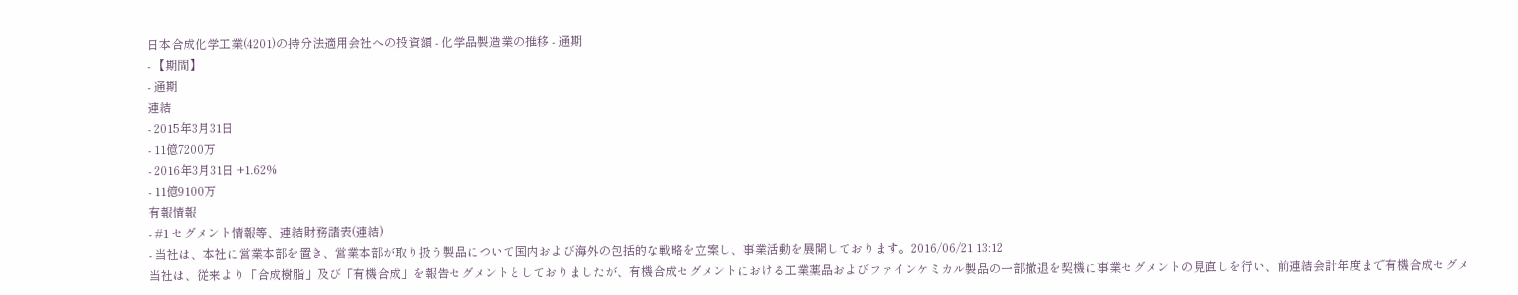日本合成化学工業(4201)の持分法適用会社への投資額 - 化学品製造業の推移 - 通期
- 【期間】
- 通期
連結
- 2015年3月31日
- 11億7200万
- 2016年3月31日 +1.62%
- 11億9100万
有報情報
- #1 セグメント情報等、連結財務諸表(連結)
- 当社は、本社に営業本部を置き、営業本部が取り扱う製品について国内および海外の包括的な戦略を立案し、事業活動を展開しております。2016/06/21 13:12
当社は、従来より「合成樹脂」及び「有機合成」を報告セグメントとしておりましたが、有機合成セグメントにおける工業薬品およびファインケミカル製品の一部撤退を契機に事業セグメントの見直しを行い、前連結会計年度まで有機合成セグメ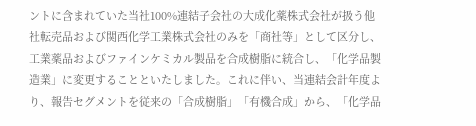ントに含まれていた当社100%連結子会社の大成化薬株式会社が扱う他社転売品および関西化学工業株式会社のみを「商社等」として区分し、工業薬品およびファインケミカル製品を合成樹脂に統合し、「化学品製造業」に変更することといたしました。これに伴い、当連結会計年度より、報告セグメントを従来の「合成樹脂」「有機合成」から、「化学品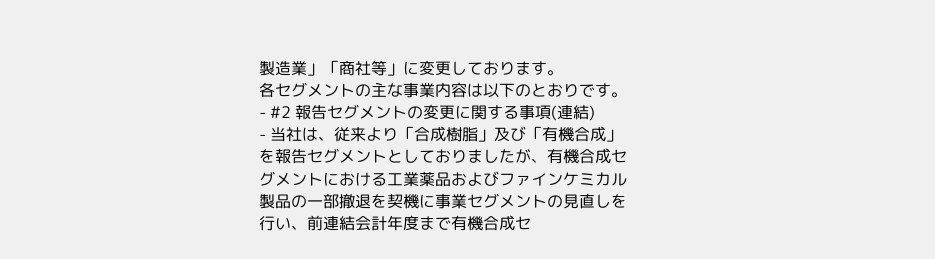製造業」「商社等」に変更しております。
各セグメントの主な事業内容は以下のとおりです。 - #2 報告セグメントの変更に関する事項(連結)
- 当社は、従来より「合成樹脂」及び「有機合成」を報告セグメントとしておりましたが、有機合成セグメントにおける工業薬品およびファインケミカル製品の一部撤退を契機に事業セグメントの見直しを行い、前連結会計年度まで有機合成セ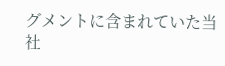グメントに含まれていた当社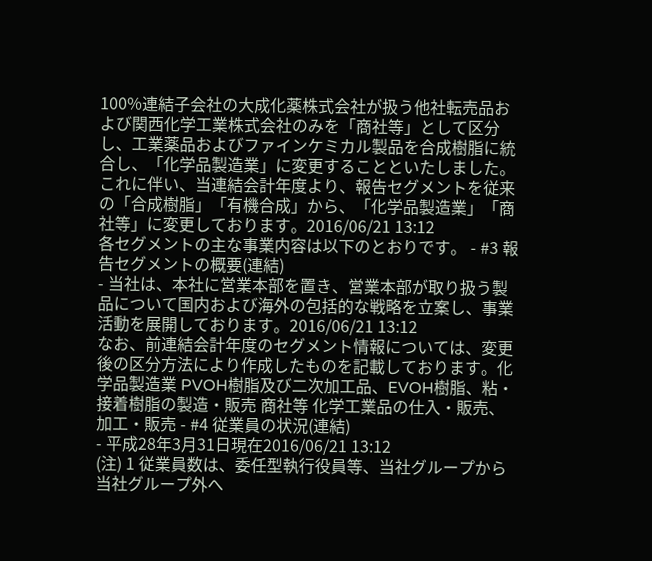100%連結子会社の大成化薬株式会社が扱う他社転売品および関西化学工業株式会社のみを「商社等」として区分し、工業薬品およびファインケミカル製品を合成樹脂に統合し、「化学品製造業」に変更することといたしました。これに伴い、当連結会計年度より、報告セグメントを従来の「合成樹脂」「有機合成」から、「化学品製造業」「商社等」に変更しております。2016/06/21 13:12
各セグメントの主な事業内容は以下のとおりです。 - #3 報告セグメントの概要(連結)
- 当社は、本社に営業本部を置き、営業本部が取り扱う製品について国内および海外の包括的な戦略を立案し、事業活動を展開しております。2016/06/21 13:12
なお、前連結会計年度のセグメント情報については、変更後の区分方法により作成したものを記載しております。化学品製造業 PVOH樹脂及び二次加工品、EVOH樹脂、粘・接着樹脂の製造・販売 商社等 化学工業品の仕入・販売、加工・販売 - #4 従業員の状況(連結)
- 平成28年3月31日現在2016/06/21 13:12
(注) 1 従業員数は、委任型執行役員等、当社グループから当社グループ外へ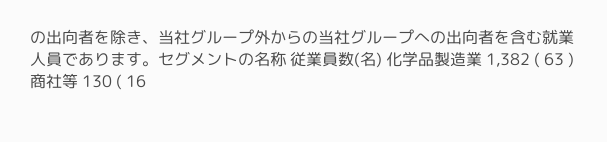の出向者を除き、当社グループ外からの当社グループへの出向者を含む就業人員であります。セグメントの名称 従業員数(名) 化学品製造業 1,382 ( 63 ) 商社等 130 ( 16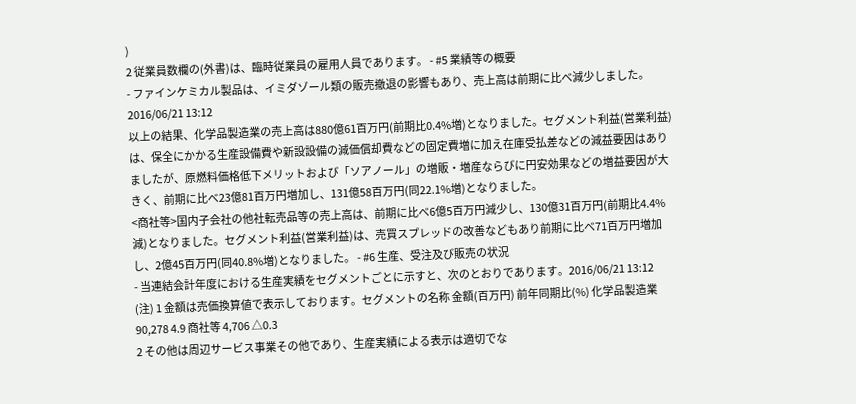)
2 従業員数欄の(外書)は、臨時従業員の雇用人員であります。 - #5 業績等の概要
- ファインケミカル製品は、イミダゾール類の販売撤退の影響もあり、売上高は前期に比べ減少しました。2016/06/21 13:12
以上の結果、化学品製造業の売上高は880億61百万円(前期比0.4%増)となりました。セグメント利益(営業利益)は、保全にかかる生産設備費や新設設備の減価償却費などの固定費増に加え在庫受払差などの減益要因はありましたが、原燃料価格低下メリットおよび「ソアノール」の増販・増産ならびに円安効果などの増益要因が大きく、前期に比べ23億81百万円増加し、131億58百万円(同22.1%増)となりました。
<商社等>国内子会社の他社転売品等の売上高は、前期に比べ6億5百万円減少し、130億31百万円(前期比4.4%減)となりました。セグメント利益(営業利益)は、売買スプレッドの改善などもあり前期に比べ71百万円増加し、2億45百万円(同40.8%増)となりました。 - #6 生産、受注及び販売の状況
- 当連結会計年度における生産実績をセグメントごとに示すと、次のとおりであります。2016/06/21 13:12
(注) 1 金額は売価換算値で表示しております。セグメントの名称 金額(百万円) 前年同期比(%) 化学品製造業 90,278 4.9 商社等 4,706 △0.3
2 その他は周辺サービス事業その他であり、生産実績による表示は適切でな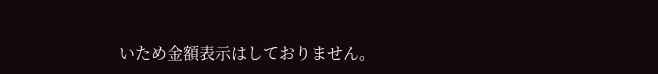いため金額表示はしておりません。